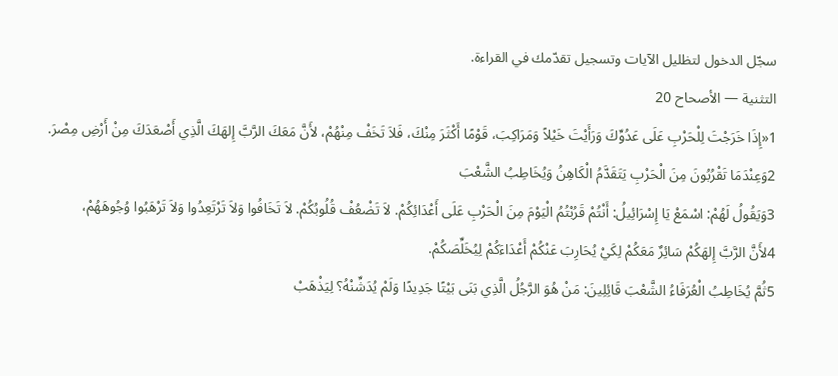سجّل الدخول لتظليل الآيات وتسجيل تقدّمك في القراءة.
التثنية — الأصحاح 20
1«إِذَا خَرَجْتَ لِلْحَرْبِ عَلَى عَدُوِّكَ وَرَأَيْتَ خَيْلاً وَمَرَاكِبَ، قَوْمًا أَكْثَرَ مِنْكَ، فَلاَ تَخَفْ مِنْهُمْ، لأَنَّ مَعَكَ الرَّبَّ إِلهَكَ الَّذِي أَصْعَدَكَ مِنْ أَرْضِ مِصْرَ.
2وَعِنْدَمَا تَقْرُبُونَ مِنَ الْحَرْبِ يَتَقَدَّمُ الْكَاهِنُ وَيُخَاطِبُ الشَّعْبَ
3وَيَقُولُ لَهُمْ: اسْمَعْ يَا إِسْرَائِيلُ: أَنْتُمْ قَرُبْتُمُ الْيَوْمَ مِنَ الْحَرْبِ عَلَى أَعْدَائِكُمْ. لاَ تَضْعُفْ قُلُوبُكُمْ. لاَ تَخَافُوا وَلاَ تَرْتَعِدُوا وَلاَ تَرْهَبُوا وُجُوهَهُمْ،
4لأَنَّ الرَّبَّ إِلهَكُمْ سَائِرٌ مَعَكُمْ لِكَيْ يُحَارِبَ عَنْكُمْ أَعْدَاءَكُمْ لِيُخَلِّصَكُمْ.
5ثُمَّ يُخَاطِبُ الْعُرَفَاءُ الشَّعْبَ قَائِلِينَ: مَنْ هُوَ الرَّجُلُ الَّذِي بَنَى بَيْتًا جَدِيدًا وَلَمْ يُدَشِّنْهُ؟ لِيَذْهَبْ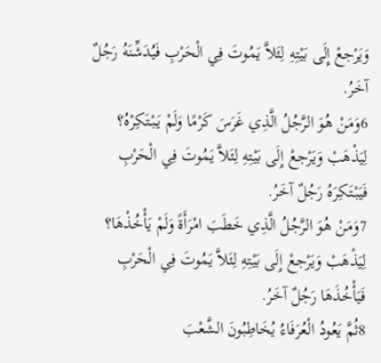وَيَرْجعْ إِلَى بَيْتِهِ لِئَلاَّ يَمُوتَ فِي الْحَرْبِ فَيُدَشِّنَهُ رَجُلٌ آخَرُ.
6وَمَنْ هُوَ الرَّجُلُ الَّذِي غَرَسَ كَرْمًا وَلَمْ يَبْتَكِرْهُ؟ لِيَذْهَبْ وَيَرْجعْ إِلَى بَيْتِهِ لِئَلاَّ يَمُوتَ فِي الْحَرْبِ فَيَبْتَكِرَهُ رَجُلٌ آخَرُ.
7وَمَنْ هُوَ الرَّجُلُ الَّذِي خَطَبَ امْرَأَةً وَلَمْ يَأْخُذْهَا؟ لِيَذْهَبْ وَيَرْجعْ إِلَى بَيْتِهِ لِئَلاَّ يَمُوتَ فِي الْحَرْبِ فَيَأْخُذَهَا رَجُلٌ آخَرُ.
8ثُمَّ يَعُودُ الْعُرَفَاءُ يُخَاطِبُونَ الشَّعْبَ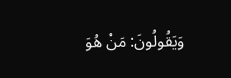وَيَقُولُونَ: مَنْ هُوَ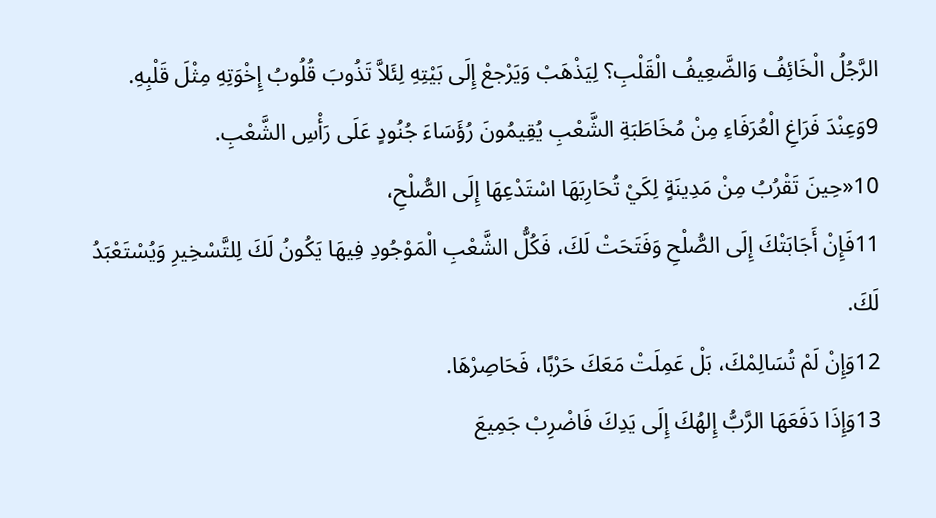الرَّجُلُ الْخَائِفُ وَالضَّعِيفُ الْقَلْبِ؟ لِيَذْهَبْ وَيَرْجعْ إِلَى بَيْتِهِ لِئَلاَّ تَذُوبَ قُلُوبُ إِخْوَتِهِ مِثْلَ قَلْبِهِ.
9وَعِنْدَ فَرَاغِ الْعُرَفَاءِ مِنْ مُخَاطَبَةِ الشَّعْبِ يُقِيمُونَ رُؤَسَاءَ جُنُودٍ عَلَى رَأْسِ الشَّعْبِ.
10«حِينَ تَقْرُبُ مِنْ مَدِينَةٍ لِكَيْ تُحَارِبَهَا اسْتَدْعِهَا إِلَى الصُّلْحِ،
11فَإِنْ أَجَابَتْكَ إِلَى الصُّلْحِ وَفَتَحَتْ لَكَ، فَكُلُّ الشَّعْبِ الْمَوْجُودِ فِيهَا يَكُونُ لَكَ لِلتَّسْخِيرِ وَيُسْتَعْبَدُ لَكَ.
12وَإِنْ لَمْ تُسَالِمْكَ، بَلْ عَمِلَتْ مَعَكَ حَرْبًا، فَحَاصِرْهَا.
13وَإِذَا دَفَعَهَا الرَّبُّ إِلهُكَ إِلَى يَدِكَ فَاضْرِبْ جَمِيعَ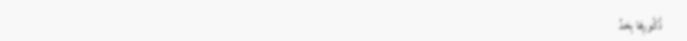ذُكُورِهَا بِحَدِّ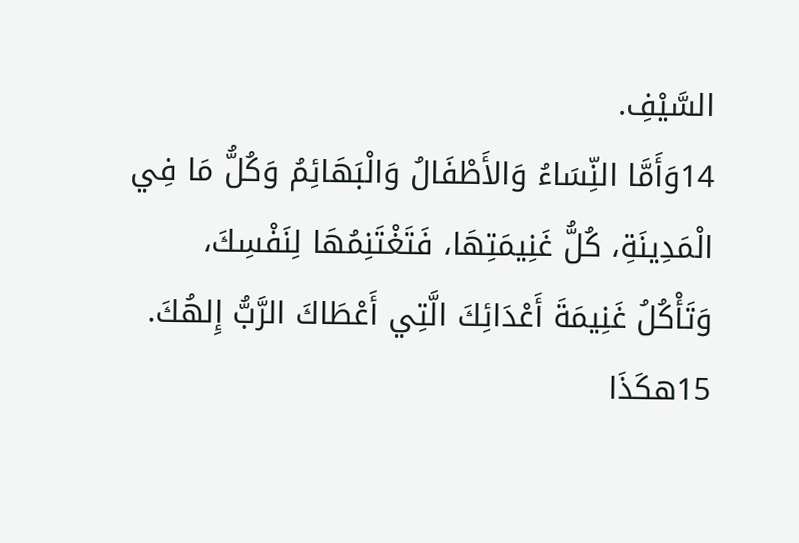السَّيْفِ.
14وَأَمَّا النِّسَاءُ وَالأَطْفَالُ وَالْبَهَائِمُ وَكُلُّ مَا فِي الْمَدِينَةِ، كُلُّ غَنِيمَتِهَا، فَتَغْتَنِمُهَا لِنَفْسِكَ، وَتَأْكُلُ غَنِيمَةَ أَعْدَائِكَ الَّتِي أَعْطَاكَ الرَّبُّ إِلهُكَ.
15هكَذَا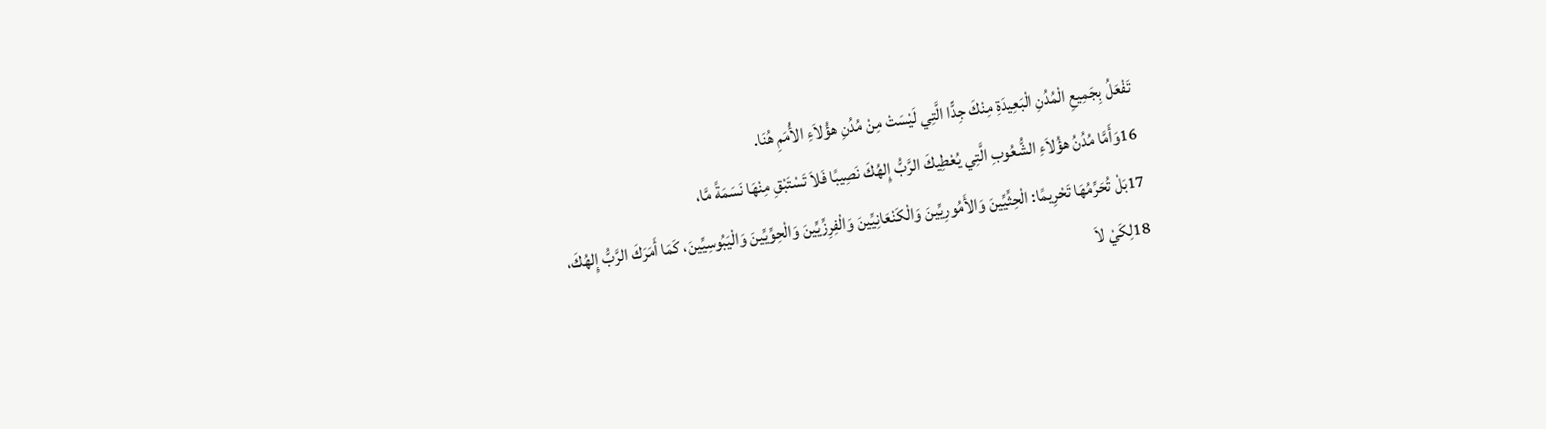تَفْعَلُ بِجَمِيعِ الْمُدُنِ الْبَعِيدَةِ مِنْكَ جِدًّا الَّتِي لَيْسَتْ مِنْ مُدُنِ هؤُلاَءِ الأُمَمِ هُنَا.
16وَأَمَّا مُدُنُ هؤُلاَءِ الشُّعُوبِ الَّتِي يُعْطِيكَ الرَّبُّ إِلهُكَ نَصِيبًا فَلاَ تَسْتَبْقِ مِنْهَا نَسَمَةً مَّا،
17بَلْ تُحَرِّمُهَا تَحْرِيمًا: الْحِثِّيِّينَ وَالأَمُورِيِّينَ وَالْكَنْعَانِيِّينَ وَالْفِرِزِّيِّينَ وَالْحِوِّيِّينَ وَالْيَبُوسِيِّينَ، كَمَا أَمَرَكَ الرَّبُّ إِلهُكَ،
18لِكَيْ لاَ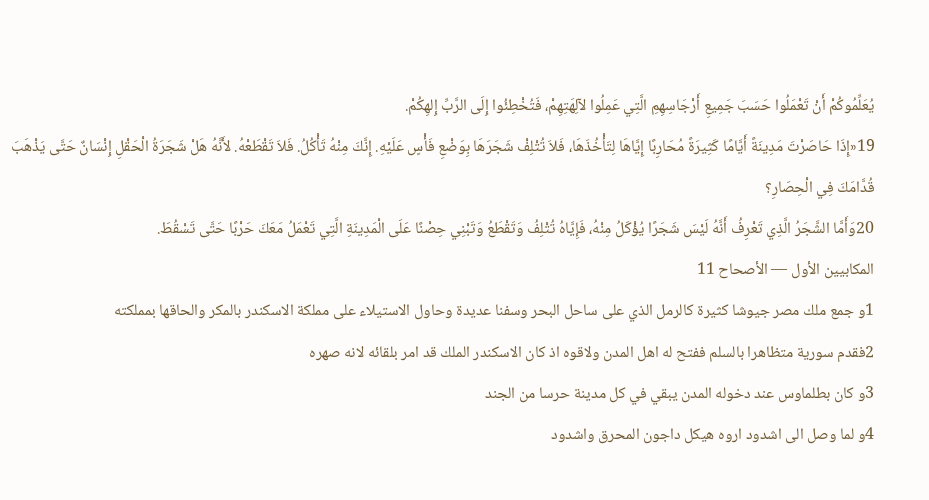يُعَلِّمُوكُمْ أَنْ تَعْمَلُوا حَسَبَ جَمِيعِ أَرْجَاسِهِمِ الَّتِي عَمِلُوا لآلِهَتِهِمْ، فَتُخْطِئُوا إِلَى الرَّبِّ إِلهِكُمْ.
19«إِذَا حَاصَرْتَ مَدِينَةً أَيَّامًا كَثِيرَةً مُحَارِبًا إِيَّاهَا لِتَأْخُذَهَا، فَلاَ تُتْلِفْ شَجَرَهَا بِوَضْعِ فَأْسٍ عَلَيْهِ. إِنَّكَ مِنْهُ تَأْكُلُ. فَلاَ تَقْطَعْهُ. لأَنَّهُ هَلْ شَجَرَةُ الْحَقْلِ إِنْسَانٌ حَتَّى يَذْهَبَ قُدَّامَكَ فِي الْحِصَارِ؟
20وَأَمَّا الشَّجَرُ الَّذِي تَعْرِفُ أَنَّهُ لَيْسَ شَجَرًا يُؤْكَلُ مِنْهُ، فَإِيَّاهُ تُتْلِفُ وَتَقْطَعُ وَتَبْنِي حِصْنًا عَلَى الْمَدِينَةِ الَّتِي تَعْمَلُ مَعَكَ حَرْبًا حَتَّى تَسْقُطَ.
المكابيين الأول — الأصحاح 11
1و جمع ملك مصر جيوشا كثيرة كالرمل الذي على ساحل البحر وسفنا عديدة وحاول الاستيلاء على مملكة الاسكندر بالمكر والحاقها بمملكته
2فقدم سورية متظاهرا بالسلم ففتح له اهل المدن ولاقوه اذ كان الاسكندر الملك قد امر بلقائه لانه صهره
3و كان بطلماوس عند دخوله المدن يبقي في كل مدينة حرسا من الجند
4و لما وصل الى اشدود اروه هيكل داجون المحرق واشدود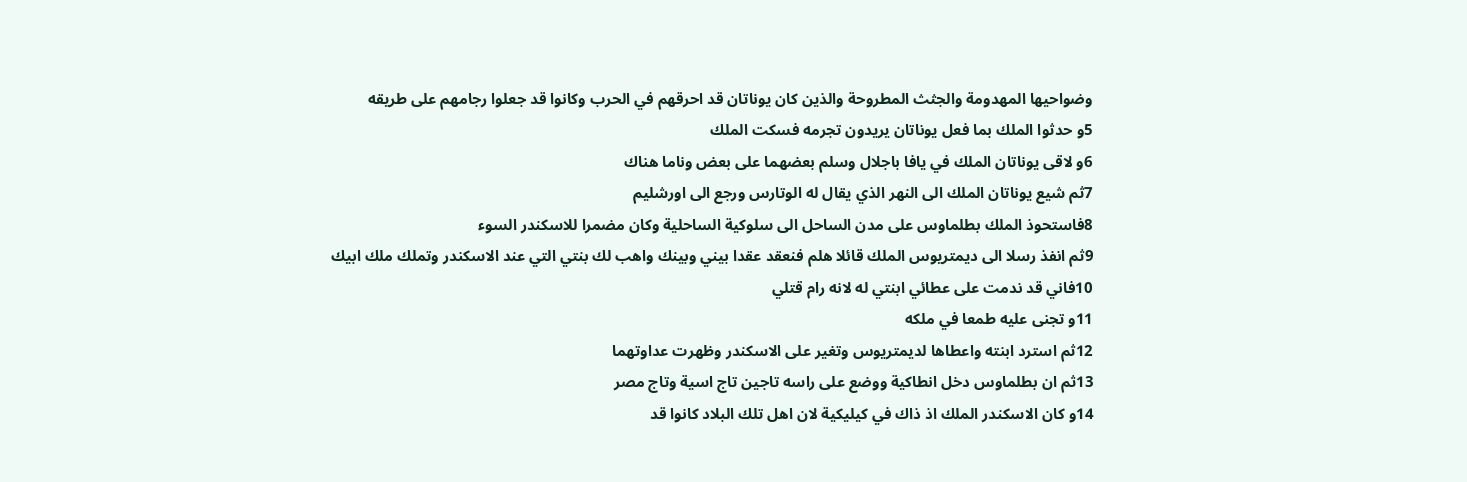وضواحيها المهدومة والجثث المطروحة والذين كان يوناتان قد احرقهم في الحرب وكانوا قد جعلوا رجامهم على طريقه
5و حدثوا الملك بما فعل يوناتان يريدون تجرمه فسكت الملك
6و لاقى يوناتان الملك في يافا باجلال وسلم بعضهما على بعض وناما هناك
7ثم شيع يوناتان الملك الى النهر الذي يقال له الوتارس ورجع الى اورشليم
8فاستحوذ الملك بطلماوس على مدن الساحل الى سلوكية الساحلية وكان مضمرا للاسكندر السوء
9ثم انفذ رسلا الى ديمتريوس الملك قائلا هلم فنعقد عقدا بيني وبينك واهب لك بنتي التي عند الاسكندر وتملك ملك ابيك
10فاني قد ندمت على عطائي ابنتي له لانه رام قتلي
11و تجنى عليه طمعا في ملكه
12ثم استرد ابنته واعطاها لديمتريوس وتغير على الاسكندر وظهرت عداوتهما
13ثم ان بطلماوس دخل انطاكية ووضع على راسه تاجين تاج اسية وتاج مصر
14و كان الاسكندر الملك اذ ذاك في كيليكية لان اهل تلك البلاد كانوا قد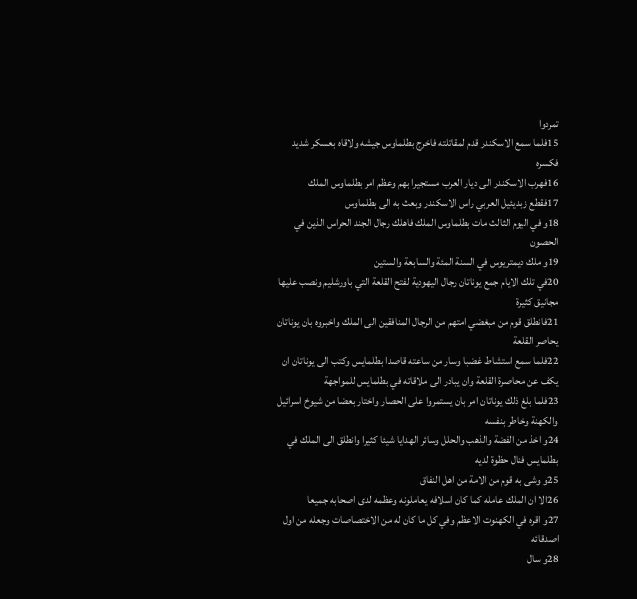تمردوا
15فلما سمع الاسكندر قدم لمقاتلته فاخرج بطلماوس جيشه ولاقاه بعسكر شديد فكسره
16فهرب الاسكندر الى ديار العرب مستجيرا بهم وعظم امر بطلماوس الملك
17فقطع زبديئيل العربي راس الاسكندر وبعث به الى بطلماوس
18و في اليوم الثالث مات بطلماوس الملك فاهلك رجال الجند الحراس الذين في الحصون
19و ملك ديمتريوس في السنة المئة والسابعة والستين
20في تلك الايام جمع يوناتان رجال اليهودية لفتح القلعة التي باورشليم ونصب عليها مجانيق كثيرة
21فانطلق قوم من مبغضي امتهم من الرجال المنافقين الى الملك واخبروه بان يوناتان يحاصر القلعة
22فلما سمع استشاط غضبا وسار من ساعته قاصدا بطلمايس وكتب الى يوناتان ان يكف عن محاصرة القلعة وان يبادر الى ملاقاته في بطلمايس للمواجهة
23فلما بلغ ذلك يوناتان امر بان يستمروا على الحصار واختار بعضا من شيوخ اسرائيل والكهنة وخاطر بنفسه
24و اخذ من الفضة والذهب والحلل وسائر الهدايا شيئا كثيرا وانطلق الى الملك في بطلمايس فنال حظوة لديه
25و وشى به قوم من الامة من اهل النفاق
26الا ان الملك عامله كما كان اسلافه يعاملونه وعظمه لدى اصحابه جميعا
27و اقره في الكهنوت الاعظم وفي كل ما كان له من الاختصاصات وجعله من اول اصدقائه
28و سال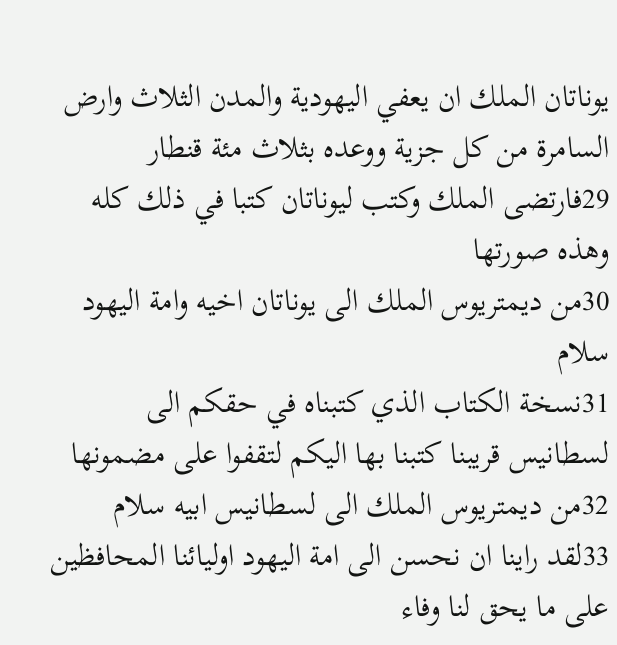يوناتان الملك ان يعفي اليهودية والمدن الثلاث وارض السامرة من كل جزية ووعده بثلاث مئة قنطار
29فارتضى الملك وكتب ليوناتان كتبا في ذلك كله وهذه صورتها
30من ديمتريوس الملك الى يوناتان اخيه وامة اليهود سلام
31نسخة الكتاب الذي كتبناه في حقكم الى لسطانيس قريبنا كتبنا بها اليكم لتقفوا على مضمونها
32من ديمتريوس الملك الى لسطانيس ابيه سلام
33لقد راينا ان نحسن الى امة اليهود اوليائنا المحافظين على ما يحق لنا وفاء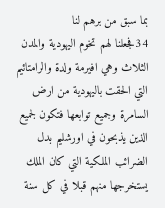بما سبق من برهم لنا
34فجعلنا لهم تخوم اليهودية والمدن الثلاث وهي افيرمة ولدة والرامتائيم التي الحقت باليهودية من ارض السامرة وجميع توابعها فتكون لجميع الذين يذبحون في اورشليم بدل الضرائب الملكية التي كان الملك يستخرجها منهم قبلا في كل سنة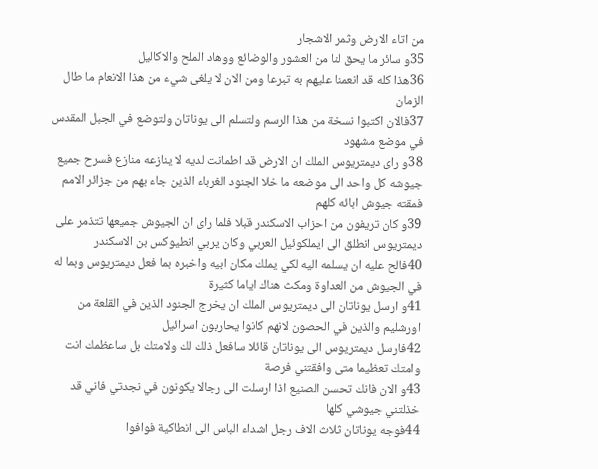من اتاء الارض وثمر الاشجار
35و سائر ما يحق لنا من العشور والوضائع ووهاد الملح والاكاليل
36هذا كله قد انعمنا عليهم به تبرعا ومن الان لا يلغى شيء من هذا الانعام ما طال الزمان
37فالان اكتبوا نسخة من هذا الرسم ولتسلم الى يوناتان ولتوضع في الجبل المقدس في موضع مشهود
38و راى ديمتريوس الملك ان الارض قد اطمانت لديه لا ينازعه منازع فسرح جميع جيوشه كل واحد الى موضعه ما خلا الجنود الغرباء الذين جاء بهم من جزائر الامم فمقته جيوش ابائه كلهم
39و كان تريفون من احزاب الاسكندر قبلا فلما راى ان الجيوش جميعها تتذمر على ديمتريوس انطلق الى ايملكوئيل العربي وكان يربي انطيوكس بن الاسكندر
40فالح عليه ان يسلمه اليه لكي يملك مكان ابيه واخبره بما فعل ديمتريوس وبما له في الجيوش من العداوة ومكث هناك اياما كثيرة
41و ارسل يوناتان الى ديمتريوس الملك ان يخرج الجنود الذين في القلعة من اورشليم والذين في الحصون لانهم كانوا يحاربون اسرائيل
42فارسل ديمتريوس الى يوناتان قائلا سافعل ذلك لك ولامتك بل ساعظمك انت وامتك تعظيما متى وافقتني فرصة
43و الان فانك تحسن الصنيع اذا ارسلت الى رجالا يكونون في نجدتي فاني قد خذلتني جيوشي كلها
44فوجه يوناتان ثلاث الاف رجل اشداء الباس الى انطاكية فوافوا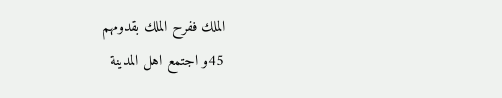الملك ففرح الملك بقدومهم
45و اجتمع اهل المدينة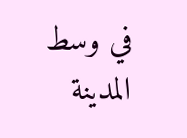في وسط المدينة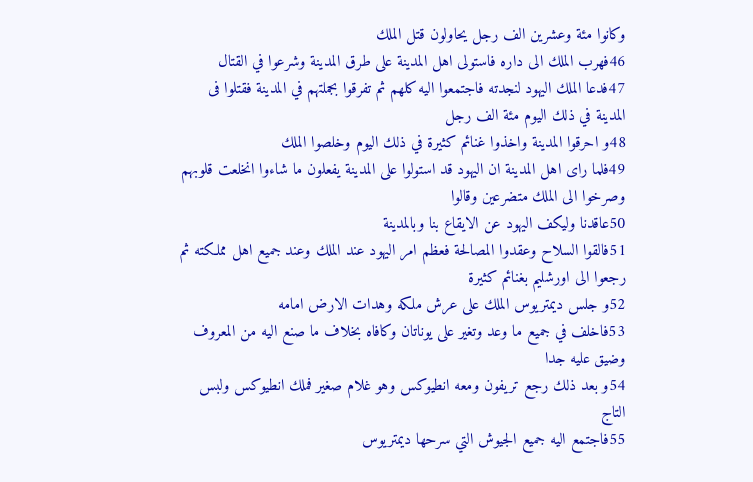وكانوا مئة وعشرين الف رجل يحاولون قتل الملك
46فهرب الملك الى داره فاستولى اهل المدينة على طرق المدينة وشرعوا في القتال
47فدعا الملك اليهود لنجدته فاجتمعوا اليه كلهم ثم تفرقوا بجملتهم في المدينة فقتلوا فى المدينة في ذلك اليوم مئة الف رجل
48و احرقوا المدينة واخذوا غنائم كثيرة في ذلك اليوم وخلصوا الملك
49فلما راى اهل المدينة ان اليهود قد استولوا على المدينة يفعلون ما شاءوا انخلعت قلوبهم وصرخوا الى الملك متضرعين وقالوا
50عاقدنا وليكف اليهود عن الايقاع بنا وبالمدينة
51فالقوا السلاح وعقدوا المصالحة فعظم امر اليهود عند الملك وعند جميع اهل مملكته ثم رجعوا الى اورشليم بغنائم كثيرة
52و جلس ديمتريوس الملك على عرش ملكه وهدات الارض امامه
53فاخلف في جميع ما وعد وتغير على يوناتان وكافاه بخلاف ما صنع اليه من المعروف وضيق عليه جدا
54و بعد ذلك رجع تريفون ومعه انطيوكس وهو غلام صغير فملك انطيوكس ولبس التاج
55فاجتمع اليه جميع الجيوش التي سرحها ديمتريوس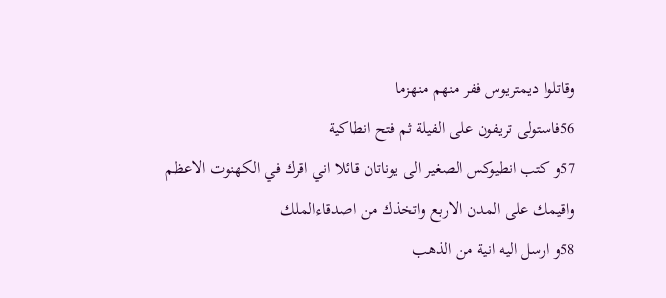وقاتلوا ديمتريوس ففر منهم منهزما
56فاستولى تريفون على الفيلة ثم فتح انطاكية
57و كتب انطيوكس الصغير الى يوناتان قائلا اني اقرك في الكهنوت الاعظم واقيمك على المدن الاربع واتخذك من اصدقاءالملك
58و ارسل اليه انية من الذهب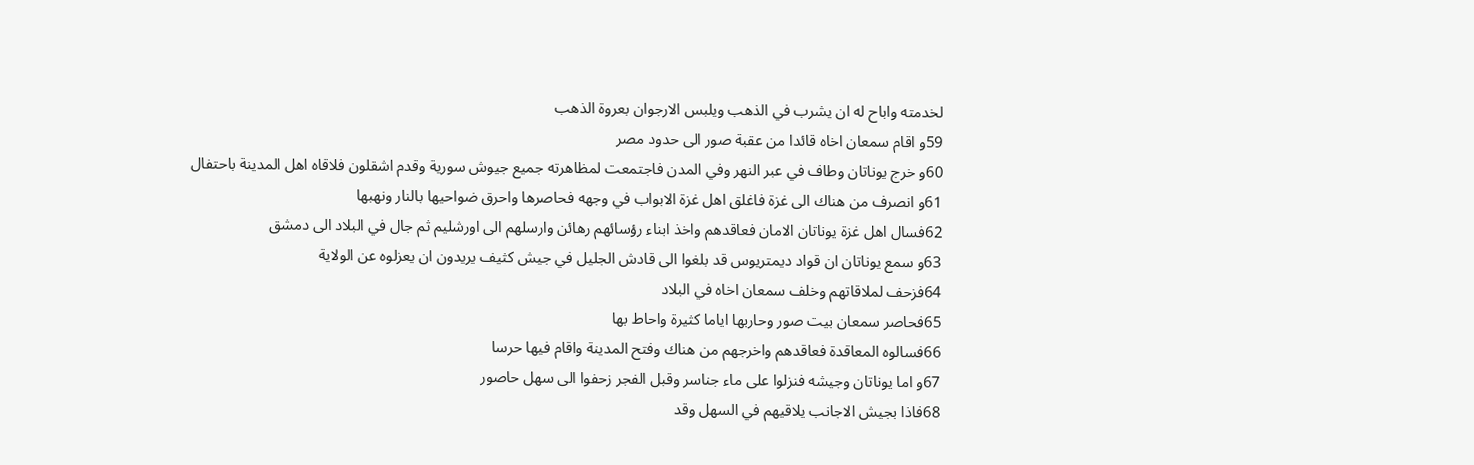لخدمته واباح له ان يشرب في الذهب ويلبس الارجوان بعروة الذهب
59و اقام سمعان اخاه قائدا من عقبة صور الى حدود مصر
60و خرج يوناتان وطاف في عبر النهر وفي المدن فاجتمعت لمظاهرته جميع جيوش سورية وقدم اشقلون فلاقاه اهل المدينة باحتفال
61و انصرف من هناك الى غزة فاغلق اهل غزة الابواب في وجهه فحاصرها واحرق ضواحيها بالنار ونهبها
62فسال اهل غزة يوناتان الامان فعاقدهم واخذ ابناء رؤسائهم رهائن وارسلهم الى اورشليم ثم جال في البلاد الى دمشق
63و سمع يوناتان ان قواد ديمتريوس قد بلغوا الى قادش الجليل في جيش كثيف يريدون ان يعزلوه عن الولاية
64فزحف لملاقاتهم وخلف سمعان اخاه في البلاد
65فحاصر سمعان بيت صور وحاربها اياما كثيرة واحاط بها
66فسالوه المعاقدة فعاقدهم واخرجهم من هناك وفتح المدينة واقام فيها حرسا
67و اما يوناتان وجيشه فنزلوا على ماء جناسر وقبل الفجر زحفوا الى سهل حاصور
68فاذا بجيش الاجانب يلاقيهم في السهل وقد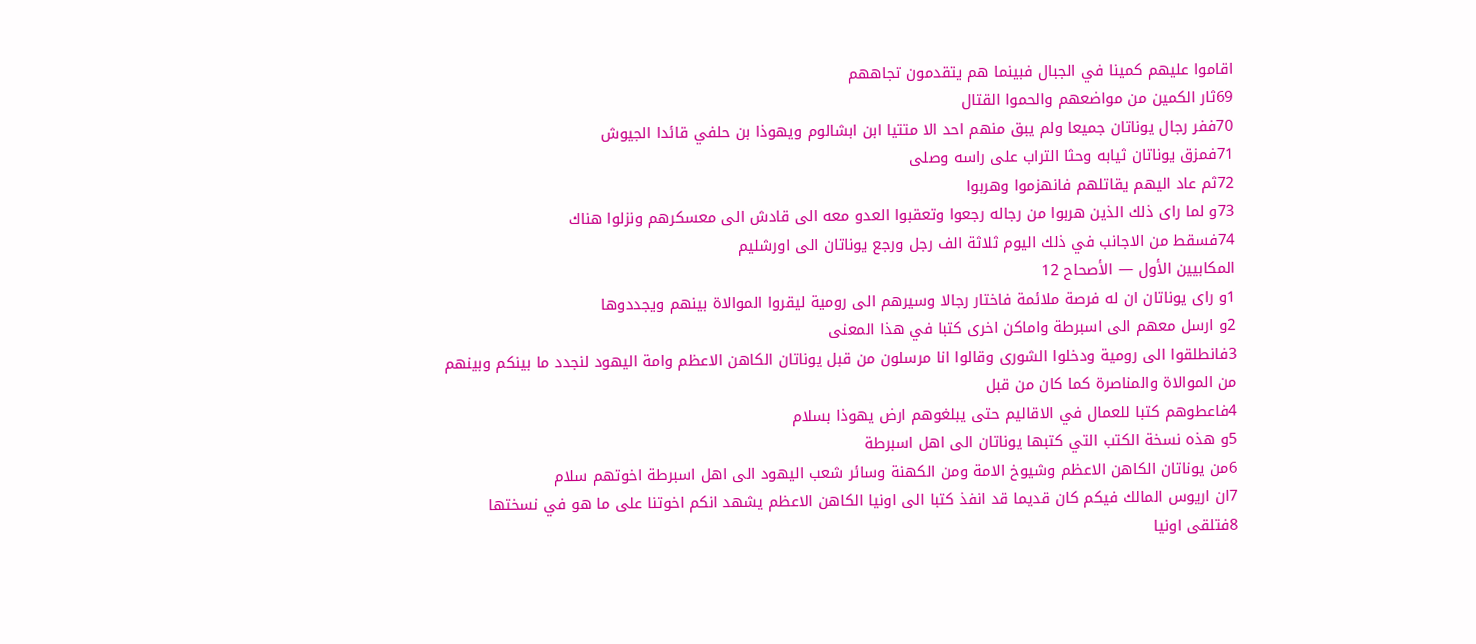اقاموا عليهم كمينا في الجبال فبينما هم يتقدمون تجاههم
69ثار الكمين من مواضعهم والحموا القتال
70ففر رجال يوناتان جميعا ولم يبق منهم احد الا متتيا ابن ابشالوم ويهوذا بن حلفي قائدا الجيوش
71فمزق يوناتان ثيابه وحثا التراب على راسه وصلى
72ثم عاد اليهم يقاتلهم فانهزموا وهربوا
73و لما راى ذلك الذين هربوا من رجاله رجعوا وتعقبوا العدو معه الى قادش الى معسكرهم ونزلوا هناك
74فسقط من الاجانب في ذلك اليوم ثلاثة الف رجل ورجع يوناتان الى اورشليم
المكابيين الأول — الأصحاح 12
1و راى يوناتان ان له فرصة ملائمة فاختار رجالا وسيرهم الى رومية ليقروا الموالاة بينهم ويجددوها
2و ارسل معهم الى اسبرطة واماكن اخرى كتبا في هذا المعنى
3فانطلقوا الى رومية ودخلوا الشورى وقالوا انا مرسلون من قبل يوناتان الكاهن الاعظم وامة اليهود لنجدد ما بينكم وبينهم من الموالاة والمناصرة كما كان من قبل
4فاعطوهم كتبا للعمال في الاقاليم حتى يبلغوهم ارض يهوذا بسلام
5و هذه نسخة الكتب التي كتبها يوناتان الى اهل اسبرطة
6من يوناتان الكاهن الاعظم وشيوخ الامة ومن الكهنة وسائر شعب اليهود الى اهل اسبرطة اخوتهم سلام
7ان اريوس المالك فيكم كان قديما قد انفذ كتبا الى اونيا الكاهن الاعظم يشهد انكم اخوتنا على ما هو في نسختها
8فتلقى اونيا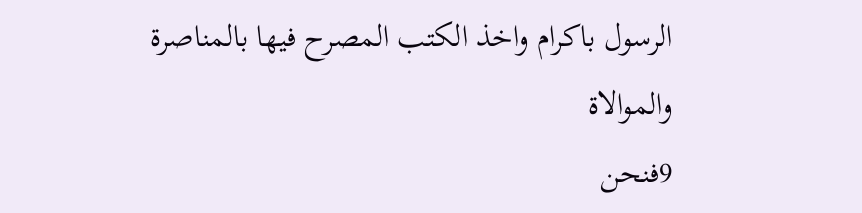الرسول باكرام واخذ الكتب المصرح فيها بالمناصرة والموالاة
9فنحن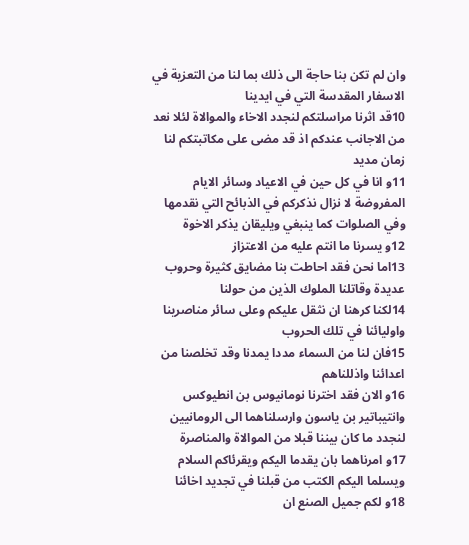وان لم تكن بنا حاجة الى ذلك بما لنا من التعزية في الاسفار المقدسة التي في ايدينا
10قد اثرنا مراسلتكم لنجدد الاخاء والموالاة لئلا نعد من الاجانب عندكم اذ قد مضى على مكاتبتكم لنا زمان مديد
11و انا في كل حين في الاعياد وسائر الايام المفروضة لا نزال نذكركم في الذبائح التي نقدمها وفي الصلوات كما ينبغي ويليقان يذكر الاخوة
12و يسرنا ما انتم عليه من الاعتزاز
13اما نحن فقد احاطت بنا مضايق كثيرة وحروب عديدة وقاتلنا الملوك الذين من حولنا
14لكنا كرهنا ان نثقل عليكم وعلى سائر مناصرينا واوليائنا في تلك الحروب
15فان لنا من السماء مددا يمدنا وقد تخلصنا من اعدائنا واذللناهم
16و الان فقد اخترنا نومانيوس بن انطيوكس وانتيباتير بن ياسون وارسلناهما الى الرومانيين لنجدد ما كان بيننا قبلا من الموالاة والمناصرة
17و امرناهما بان يقدما اليكم ويقرئاكم السلام ويسلما اليكم الكتب من قبلنا في تجديد اخائنا
18و لكم جميل الصنع ان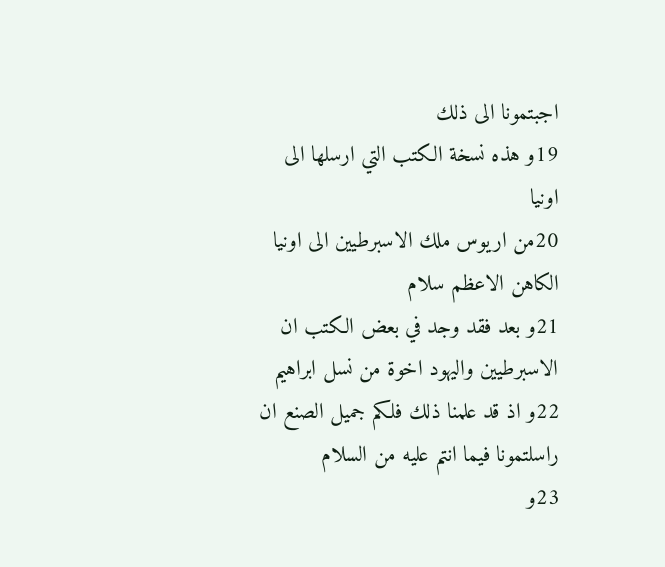اجبتمونا الى ذلك
19و هذه نسخة الكتب التي ارسلها الى اونيا
20من اريوس ملك الاسبرطيين الى اونيا الكاهن الاعظم سلام
21و بعد فقد وجد في بعض الكتب ان الاسبرطيين واليهود اخوة من نسل ابراهيم
22و اذ قد علمنا ذلك فلكم جميل الصنع ان راسلتمونا فيما انتم عليه من السلام
23و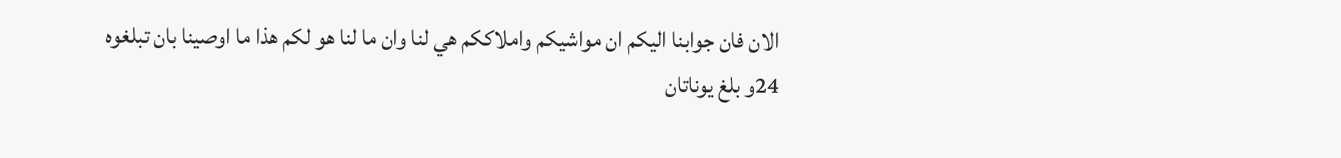الان فان جوابنا اليكم ان مواشيكم واملاككم هي لنا وان ما لنا هو لكم هذا ما اوصينا بان تبلغوه
24و بلغ يوناتان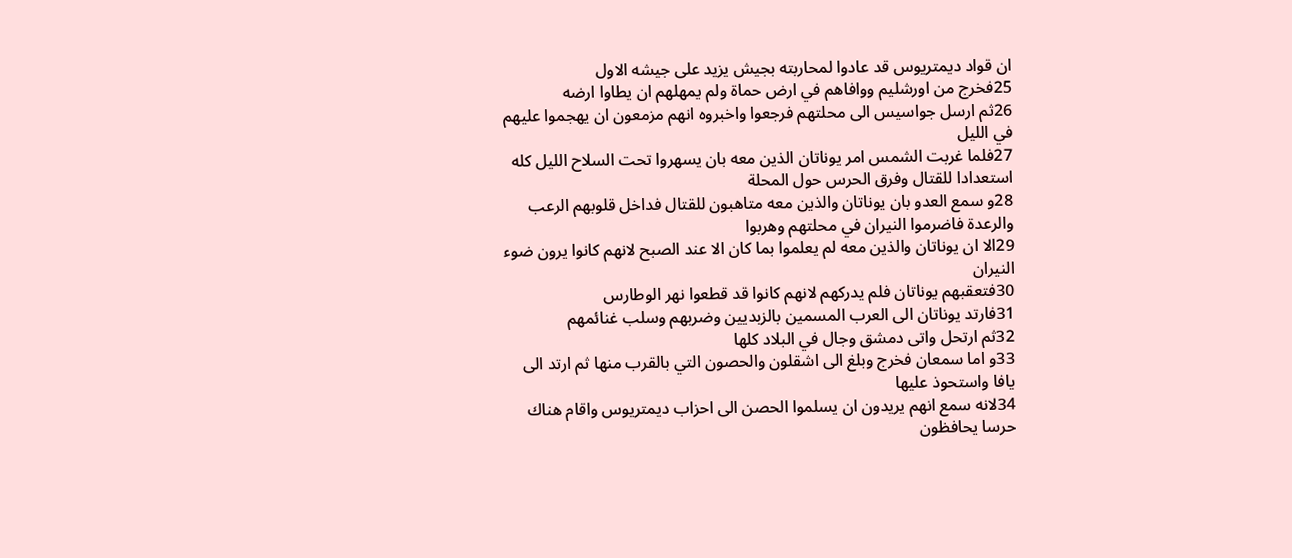ان قواد ديمتريوس قد عادوا لمحاربته بجيش يزيد على جيشه الاول
25فخرج من اورشليم ووافاهم في ارض حماة ولم يمهلهم ان يطاوا ارضه
26ثم ارسل جواسيس الى محلتهم فرجعوا واخبروه انهم مزمعون ان يهجموا عليهم في الليل
27فلما غربت الشمس امر يوناتان الذين معه بان يسهروا تحت السلاح الليل كله استعدادا للقتال وفرق الحرس حول المحلة
28و سمع العدو بان يوناتان والذين معه متاهبون للقتال فداخل قلوبهم الرعب والرعدة فاضرموا النيران في محلتهم وهربوا
29الا ان يوناتان والذين معه لم يعلموا بما كان الا عند الصبح لانهم كانوا يرون ضوء النيران
30فتعقبهم يوناتان فلم يدركهم لانهم كانوا قد قطعوا نهر الوطارس
31فارتد يوناتان الى العرب المسمين بالزبديين وضربهم وسلب غنائمهم
32ثم ارتحل واتى دمشق وجال في البلاد كلها
33و اما سمعان فخرج وبلغ الى اشقلون والحصون التي بالقرب منها ثم ارتد الى يافا واستحوذ عليها
34لانه سمع انهم يريدون ان يسلموا الحصن الى احزاب ديمتريوس واقام هناك حرسا يحافظون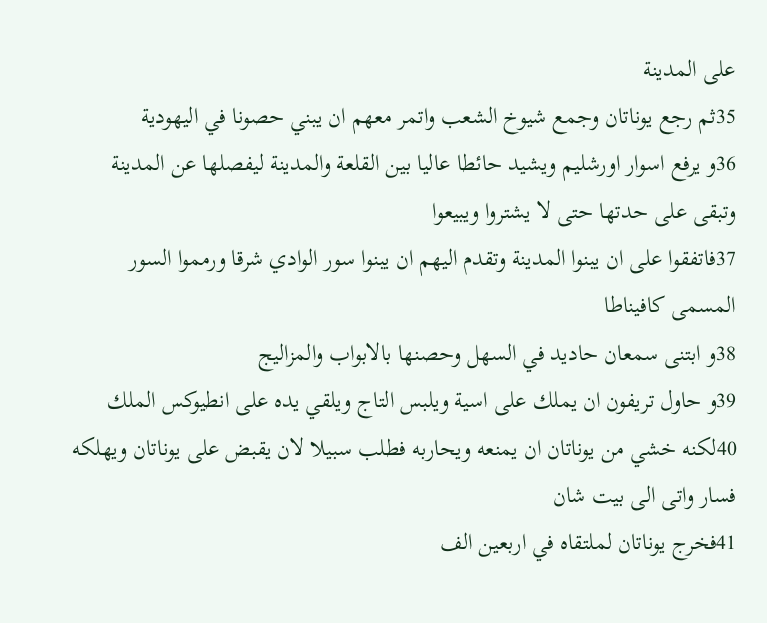على المدينة
35ثم رجع يوناتان وجمع شيوخ الشعب واتمر معهم ان يبني حصونا في اليهودية
36و يرفع اسوار اورشليم ويشيد حائطا عاليا بين القلعة والمدينة ليفصلها عن المدينة وتبقى على حدتها حتى لا يشتروا ويبيعوا
37فاتفقوا على ان يبنوا المدينة وتقدم اليهم ان يبنوا سور الوادي شرقا ورمموا السور المسمى كافيناطا
38و ابتنى سمعان حاديد في السهل وحصنها بالابواب والمزاليج
39و حاول تريفون ان يملك على اسية ويلبس التاج ويلقي يده على انطيوكس الملك
40لكنه خشي من يوناتان ان يمنعه ويحاربه فطلب سبيلا لان يقبض على يوناتان ويهلكه فسار واتى الى بيت شان
41فخرج يوناتان لملتقاه في اربعين الف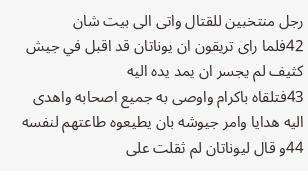رجل منتخبين للقتال واتى الى بيت شان
42فلما راى تريقون ان يوناتان قد اقبل في جيش كثيف لم يجسر ان يمد يده اليه
43فتلقاه باكرام واوصى به جميع اصحابه واهدى اليه هدايا وامر جيوشه بان يطيعوه طاعتهم لنفسه
44و قال ليوناتان لم ثقلت على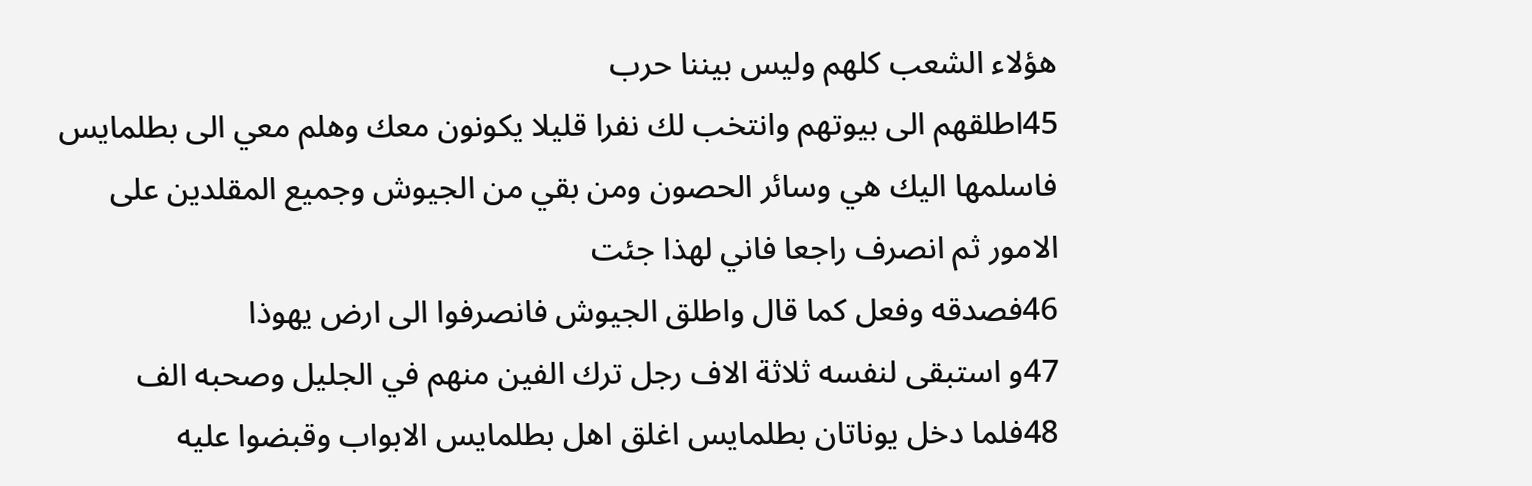هؤلاء الشعب كلهم وليس بيننا حرب
45اطلقهم الى بيوتهم وانتخب لك نفرا قليلا يكونون معك وهلم معي الى بطلمايس فاسلمها اليك هي وسائر الحصون ومن بقي من الجيوش وجميع المقلدين على الامور ثم انصرف راجعا فاني لهذا جئت
46فصدقه وفعل كما قال واطلق الجيوش فانصرفوا الى ارض يهوذا
47و استبقى لنفسه ثلاثة الاف رجل ترك الفين منهم في الجليل وصحبه الف
48فلما دخل يوناتان بطلمايس اغلق اهل بطلمايس الابواب وقبضوا عليه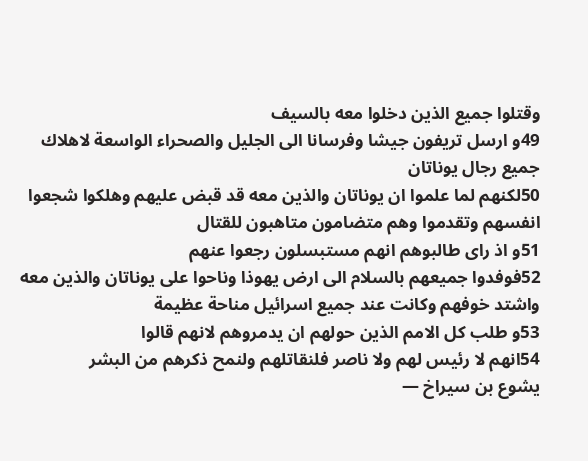وقتلوا جميع الذين دخلوا معه بالسيف
49و ارسل تريفون جيشا وفرسانا الى الجليل والصحراء الواسعة لاهلاك جميع رجال يوناتان
50لكنهم لما علموا ان يوناتان والذين معه قد قبض عليهم وهلكوا شجعوا انفسهم وتقدموا وهم متضامون متاهبون للقتال
51و اذ راى طالبوهم انهم مستبسلون رجعوا عنهم
52فوفدوا جميعهم بالسلام الى ارض يهوذا وناحوا على يوناتان والذين معه واشتد خوفهم وكانت عند جميع اسرائيل مناحة عظيمة
53و طلب كل الامم الذين حولهم ان يدمروهم لانهم قالوا
54انهم لا رئيس لهم ولا ناصر فلنقاتلهم ولنمح ذكرهم من البشر
يشوع بن سيراخ —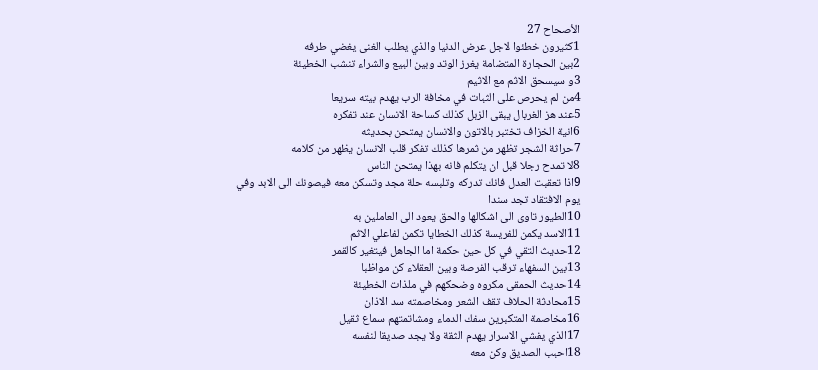الأصحاح 27
1كثيرون خطئوا لاجل عرض الدنيا والذي يطلب الغنى يغضي طرفه
2بين الحجارة المتضامة يغرز الوتد وبين البيع والشراء تنشب الخطيئة
3و سيسحق الاثم مع الاثيم
4من لم يحرص على الثبات في مخافة الرب يهدم بيته سريعا
5عند هز الغربال يبقى الزبل كذلك كساحة الانسان عند تفكره
6انية الخزاف تختبر بالاتون والانسان يمتحن بحديثه
7حراثة الشجر تظهر من ثمرها كذلك تفكر قلب الانسان يظهر من كلامه
8لا تمدح رجلا قبل ان يتكلم فانه بهذا يمتحن الناس
9اذا تعقبت العدل فانك تدركه وتلبسه حلة مجد وتسكن معه فيصونك الى الابد وفي يوم الافتقاد تجد سندا
10الطيور تاوى الى اشكالها والحق يعود الى العاملين به
11الاسد يكمن للفريسة كذلك الخطايا تكمن لفاعلي الاثم
12حديث التقي في كل حين حكمة اما الجاهل فيتغير كالقمر
13بين السفهاء ترقب الفرصة وبين العقلاء كن مواظبا
14حديث الحمقى مكروه وضحكهم في ملذات الخطيئة
15محادثة الحلاف تقف الشعر ومخاصمته سد الاذان
16مخاصمة المتكبرين سفك الدماء ومشاتمتهم سماع ثقيل
17الذي يفشي الاسرار يهدم الثقة ولا يجد صديقا لنفسه
18احبب الصديق وكن معه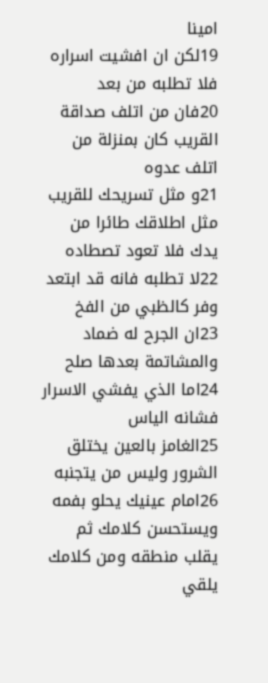امينا
19لكن ان افشيت اسراره فلا تطلبه من بعد
20فان من اتلف صداقة القريب كان بمنزلة من اتلف عدوه
21و مثل تسريحك للقريب مثل اطلاقك طائرا من يدك فلا تعود تصطاده
22لا تطلبه فانه قد ابتعد وفر كالظبي من الفخ
23ان الجرح له ضماد والمشاتمة بعدها صلح
24اما الذي يفشي الاسرار فشانه الياس
25الغامز بالعين يختلق الشرور وليس من يتجنبه
26امام عينيك يحلو بفمه ويستحسن كلامك ثم يقلب منطقه ومن كلامك يلقي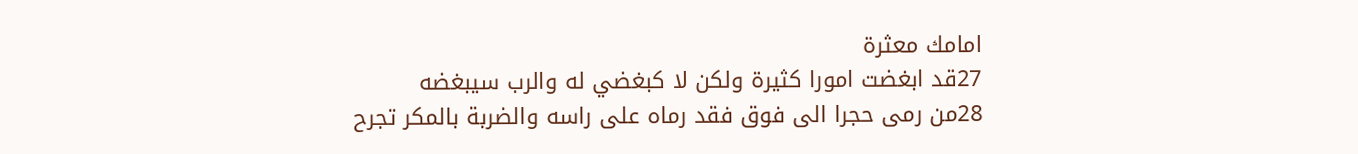امامك معثرة
27قد ابغضت امورا كثيرة ولكن لا كبغضي له والرب سيبغضه
28من رمى حجرا الى فوق فقد رماه على راسه والضربة بالمكر تجرح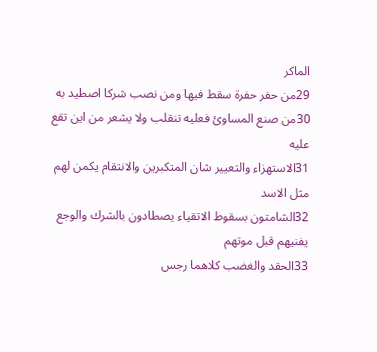الماكر
29من حفر حفرة سقط فيها ومن نصب شركا اصطيد به
30من صنع المساوئ فعليه تنقلب ولا يشعر من اين تقع عليه
31الاستهزاء والتعيير شان المتكبرين والانتقام يكمن لهم مثل الاسد
32الشامتون بسقوط الاتقياء يصطادون بالشرك والوجع يفنيهم قبل موتهم
33الحقد والغضب كلاهما رجس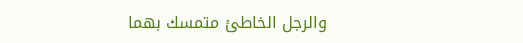والرجل الخاطئ متمسك بهما